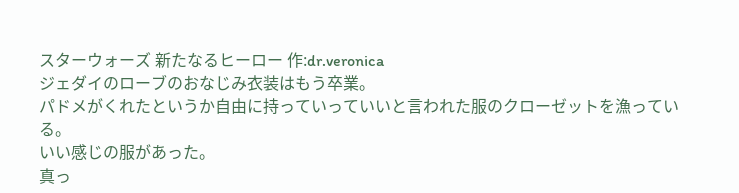スターウォーズ 新たなるヒーロー 作:dr.veronica
ジェダイのローブのおなじみ衣装はもう卒業。
パドメがくれたというか自由に持っていっていいと言われた服のクローゼットを漁っている。
いい感じの服があった。
真っ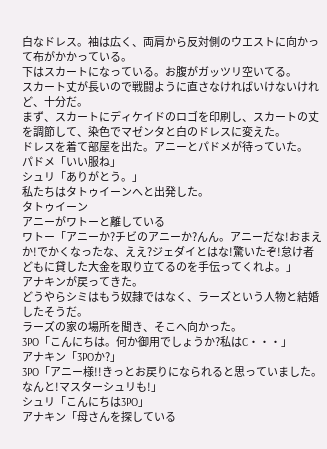白なドレス。袖は広く、両肩から反対側のウエストに向かって布がかかっている。
下はスカートになっている。お腹がガッツリ空いてる。
スカート丈が長いので戦闘ように直さなければいけないけれど、十分だ。
まず、スカートにディケイドのロゴを印刷し、スカートの丈を調節して、染色でマゼンタと白のドレスに変えた。
ドレスを着て部屋を出た。アニーとパドメが待っていた。
パドメ「いい服ね」
シュリ「ありがとう。」
私たちはタトゥイーンへと出発した。
タトゥイーン
アニーがワトーと離している
ワトー「アニーか?チビのアニーか?んん。アニーだな!おまえか!でかくなったな、ええ?ジェダイとはな!驚いたぞ!怠け者どもに貸した大金を取り立てるのを手伝ってくれよ。」
アナキンが戻ってきた。
どうやらシミはもう奴隷ではなく、ラーズという人物と結婚したそうだ。
ラーズの家の場所を聞き、そこへ向かった。
3PO「こんにちは。何か御用でしょうか?私はC・・・」
アナキン「3POか?」
3PO「アニー様!!きっとお戻りになられると思っていました。なんと!マスターシュリも!」
シュリ「こんにちは3PO」
アナキン「母さんを探している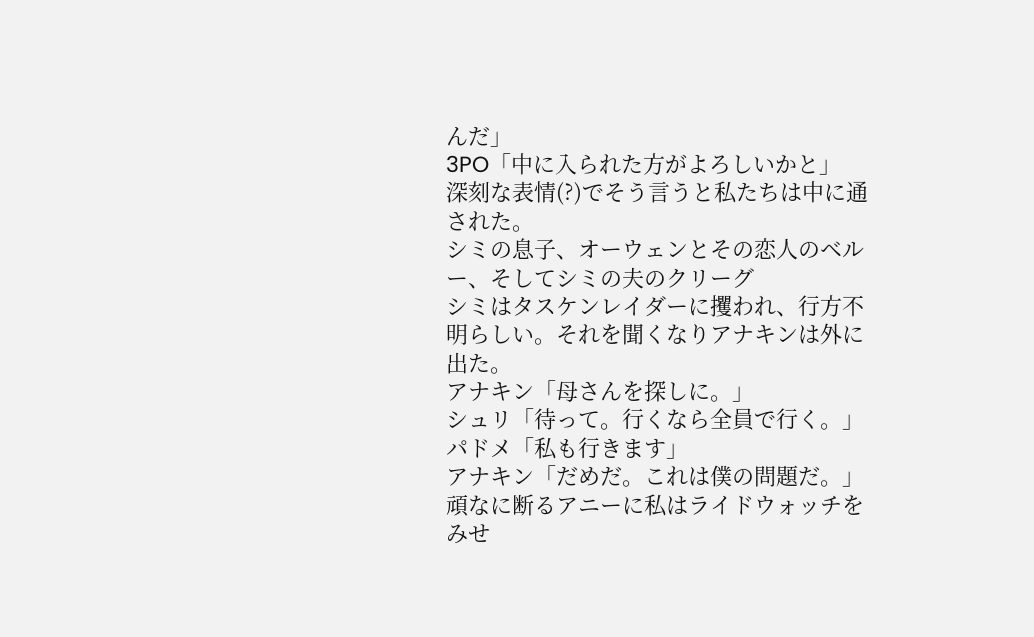んだ」
3PO「中に入られた方がよろしいかと」
深刻な表情(?)でそう言うと私たちは中に通された。
シミの息子、オーウェンとその恋人のベルー、そしてシミの夫のクリーグ
シミはタスケンレイダーに攫われ、行方不明らしい。それを聞くなりアナキンは外に出た。
アナキン「母さんを探しに。」
シュリ「待って。行くなら全員で行く。」
パドメ「私も行きます」
アナキン「だめだ。これは僕の問題だ。」
頑なに断るアニーに私はライドウォッチをみせ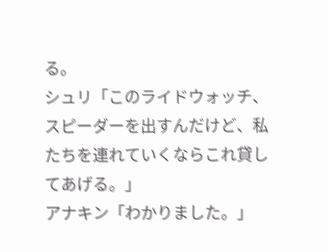る。
シュリ「このライドウォッチ、スピーダーを出すんだけど、私たちを連れていくならこれ貸してあげる。」
アナキン「わかりました。」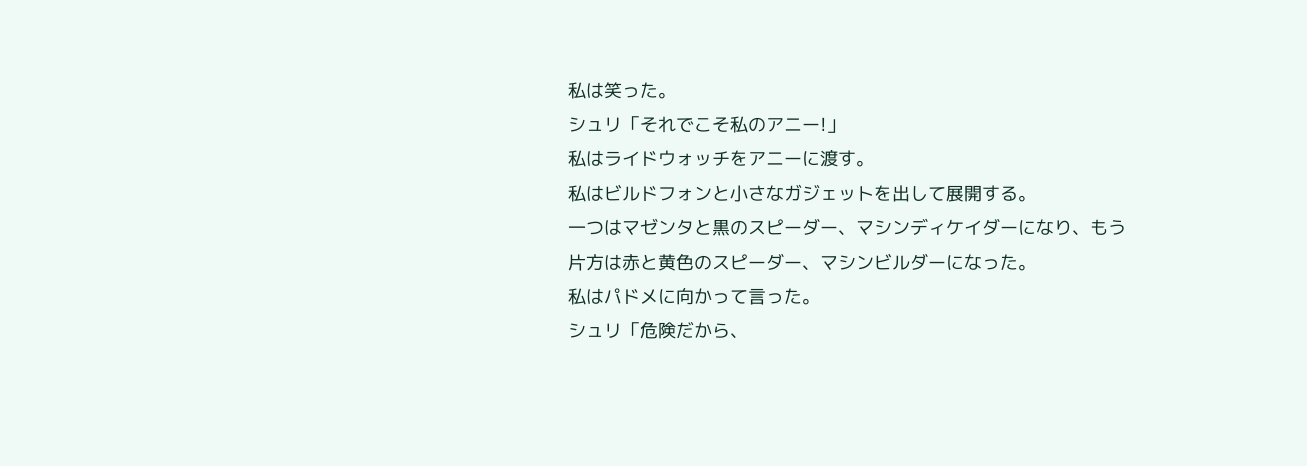私は笑った。
シュリ「それでこそ私のアニー!」
私はライドウォッチをアニーに渡す。
私はビルドフォンと小さなガジェットを出して展開する。
一つはマゼンタと黒のスピーダー、マシンディケイダーになり、もう片方は赤と黄色のスピーダー、マシンビルダーになった。
私はパドメに向かって言った。
シュリ「危険だから、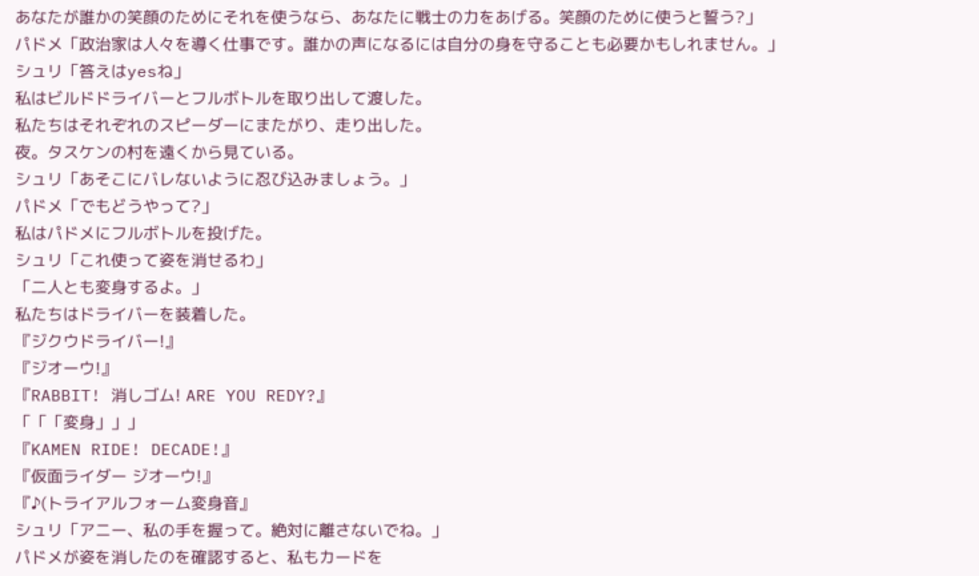あなたが誰かの笑顔のためにそれを使うなら、あなたに戦士の力をあげる。笑顔のために使うと誓う?」
パドメ「政治家は人々を導く仕事です。誰かの声になるには自分の身を守ることも必要かもしれません。」
シュリ「答えはyesね」
私はビルドドライバーとフルボトルを取り出して渡した。
私たちはそれぞれのスピーダーにまたがり、走り出した。
夜。タスケンの村を遠くから見ている。
シュリ「あそこにバレないように忍び込みましょう。」
パドメ「でもどうやって?」
私はパドメにフルボトルを投げた。
シュリ「これ使って姿を消せるわ」
「二人とも変身するよ。」
私たちはドライバーを装着した。
『ジクウドライバー!』
『ジオーウ!』
『RABBIT! 消しゴム! ARE YOU REDY?』
「「「変身」」」
『KAMEN RIDE! DECADE!』
『仮面ライダー ジオーウ!』
『♪(トライアルフォーム変身音』
シュリ「アニー、私の手を握って。絶対に離さないでね。」
パドメが姿を消したのを確認すると、私もカードを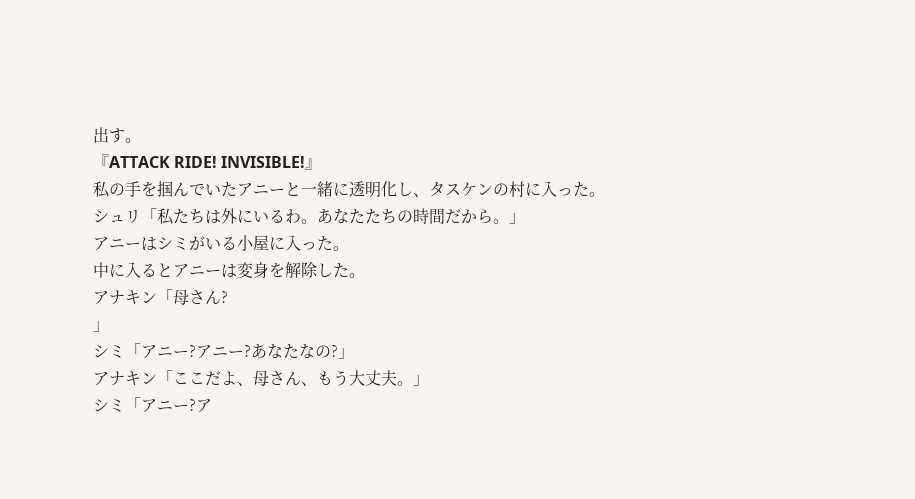出す。
『ATTACK RIDE! INVISIBLE!』
私の手を掴んでいたアニーと一緒に透明化し、タスケンの村に入った。
シュリ「私たちは外にいるわ。あなたたちの時間だから。」
アニーはシミがいる小屋に入った。
中に入るとアニーは変身を解除した。
アナキン「母さん?
」
シミ「アニー?アニー?あなたなの?」
アナキン「ここだよ、母さん、もう大丈夫。」
シミ「アニー?ア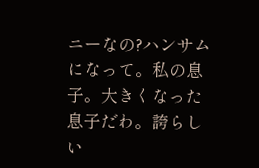ニーなの?ハンサムになって。私の息子。大きくなった息子だわ。誇らしい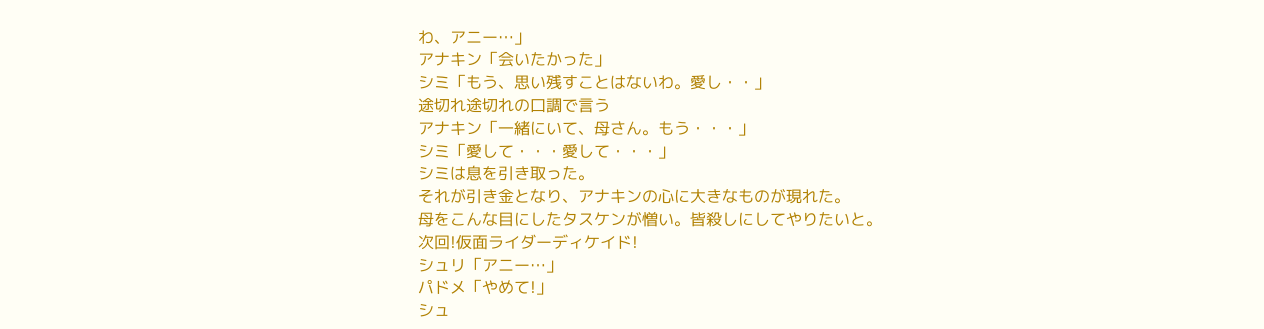わ、アニー…」
アナキン「会いたかった」
シミ「もう、思い残すことはないわ。愛し・・」
途切れ途切れの口調で言う
アナキン「一緒にいて、母さん。もう・・・」
シミ「愛して・・・愛して・・・」
シミは息を引き取った。
それが引き金となり、アナキンの心に大きなものが現れた。
母をこんな目にしたタスケンが憎い。皆殺しにしてやりたいと。
次回!仮面ライダーディケイド!
シュリ「アニー…」
パドメ「やめて!」
シュ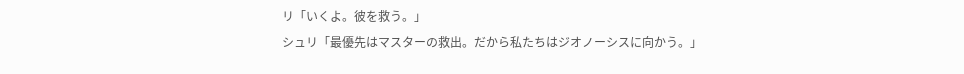リ「いくよ。彼を救う。」
シュリ「最優先はマスターの救出。だから私たちはジオノーシスに向かう。」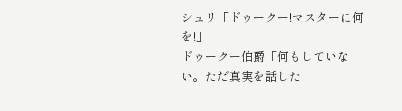シュリ「ドゥークー!マスターに何を!」
ドゥークー伯爵「何もしていない。ただ真実を話した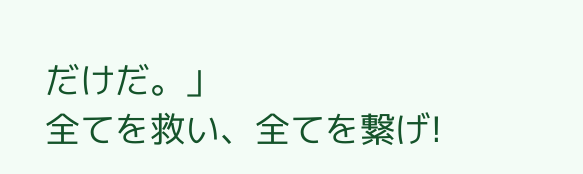だけだ。」
全てを救い、全てを繋げ!